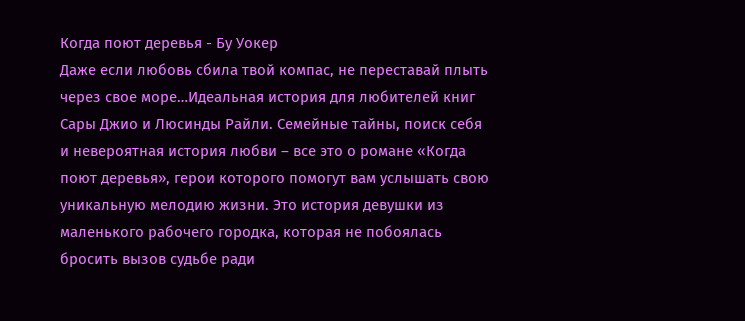Когда поют деревья - Бу Уокер
Даже если любовь сбила твой компас, не переставай плыть через свое море…Идеальная история для любителей книг Сары Джио и Люсинды Райли. Семейные тайны, поиск себя и невероятная история любви – все это о романе «Когда поют деревья», герои которого помогут вам услышать свою уникальную мелодию жизни. Это история девушки из маленького рабочего городка, которая не побоялась бросить вызов судьбе ради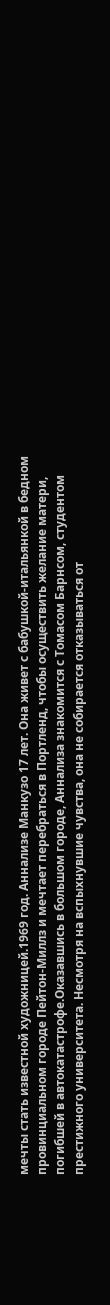мечты стать известной художницей.1969 год. Аннализе Манкузо 17 лет. Она живет с бабушкой-итальянкой в бедном провинциальном городе Пейтон-Миллз и мечтает перебраться в Портленд, чтобы осуществить желание матери, погибшей в автокатастрофе.Оказавшись в большом городе, Аннализа знакомится с Томасом Барнсом, студентом престижного университета. Несмотря на вспыхнувшие чувства, она не собирается отказываться от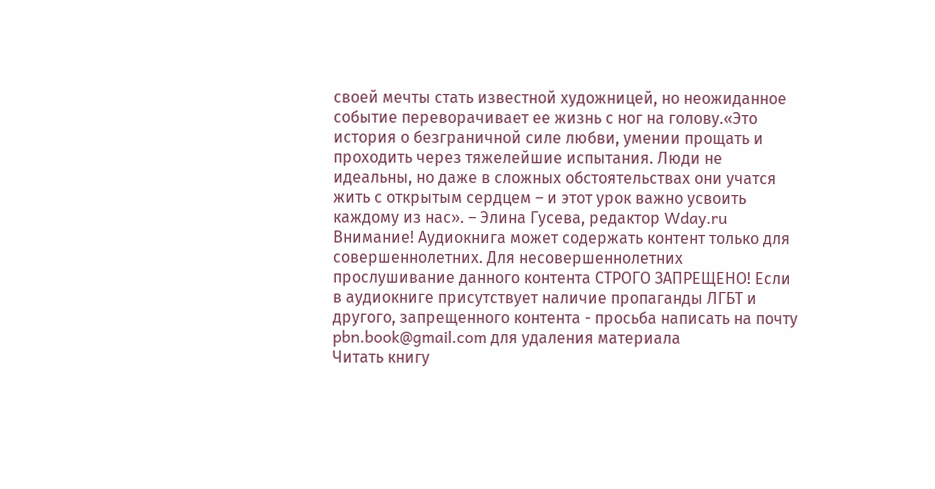своей мечты стать известной художницей, но неожиданное событие переворачивает ее жизнь с ног на голову.«Это история о безграничной силе любви, умении прощать и проходить через тяжелейшие испытания. Люди не идеальны, но даже в сложных обстоятельствах они учатся жить с открытым сердцем – и этот урок важно усвоить каждому из нас». – Элина Гусева, редактор Wday.ru
Внимание! Аудиокнига может содержать контент только для совершеннолетних. Для несовершеннолетних прослушивание данного контента СТРОГО ЗАПРЕЩЕНО! Если в аудиокниге присутствует наличие пропаганды ЛГБТ и другого, запрещенного контента - просьба написать на почту pbn.book@gmail.com для удаления материала
Читать книгу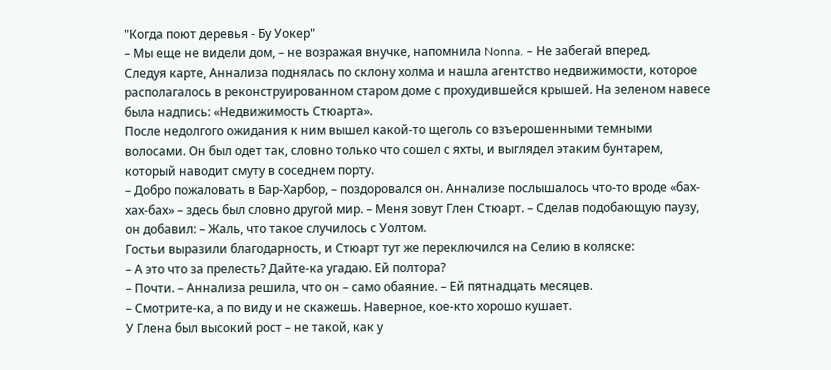"Когда поют деревья - Бу Уокер"
– Мы еще не видели дом, – не возражая внучке, напомнила Nonna. – Не забегай вперед.
Следуя карте, Аннализа поднялась по склону холма и нашла агентство недвижимости, которое располагалось в реконструированном старом доме с прохудившейся крышей. На зеленом навесе была надпись: «Недвижимость Стюарта».
После недолгого ожидания к ним вышел какой-то щеголь со взъерошенными темными волосами. Он был одет так, словно только что сошел с яхты, и выглядел этаким бунтарем, который наводит смуту в соседнем порту.
– Добро пожаловать в Бар-Харбор, – поздоровался он. Аннализе послышалось что-то вроде «бах-хах-бах» – здесь был словно другой мир. – Меня зовут Глен Стюарт. – Сделав подобающую паузу, он добавил: – Жаль, что такое случилось с Уолтом.
Гостьи выразили благодарность, и Стюарт тут же переключился на Селию в коляске:
– А это что за прелесть? Дайте-ка угадаю. Ей полтора?
– Почти. – Аннализа решила, что он – само обаяние. – Ей пятнадцать месяцев.
– Смотрите-ка, а по виду и не скажешь. Наверное, кое-кто хорошо кушает.
У Глена был высокий рост – не такой, как у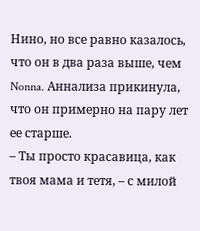Нино, но все равно казалось, что он в два раза выше, чем Nonna. Аннализа прикинула, что он примерно на пару лет ее старше.
– Ты просто красавица, как твоя мама и тетя, – с милой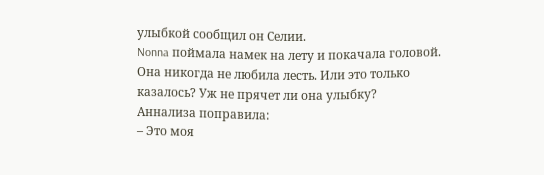улыбкой сообщил он Селии.
Nonna поймала намек на лету и покачала головой. Она никогда не любила лесть. Или это только казалось? Уж не прячет ли она улыбку?
Аннализа поправила:
– Это моя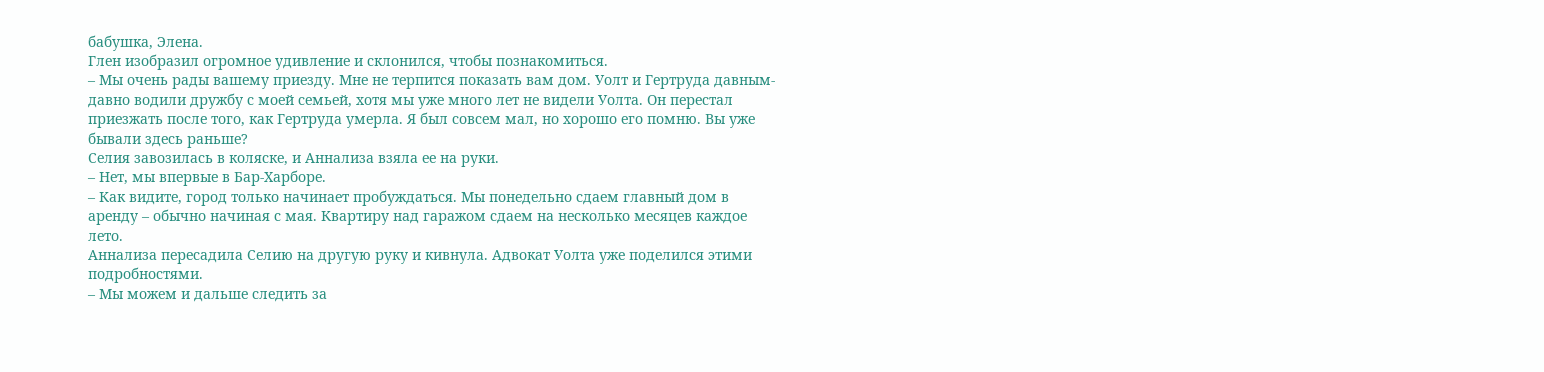бабушка, Элена.
Глен изобразил огромное удивление и склонился, чтобы познакомиться.
– Мы очень рады вашему приезду. Мне не терпится показать вам дом. Уолт и Гертруда давным-давно водили дружбу с моей семьей, хотя мы уже много лет не видели Уолта. Он перестал приезжать после того, как Гертруда умерла. Я был совсем мал, но хорошо его помню. Вы уже бывали здесь раньше?
Селия завозилась в коляске, и Аннализа взяла ее на руки.
– Нет, мы впервые в Бар-Харборе.
– Как видите, город только начинает пробуждаться. Мы понедельно сдаем главный дом в аренду – обычно начиная с мая. Квартиру над гаражом сдаем на несколько месяцев каждое лето.
Аннализа пересадила Селию на другую руку и кивнула. Адвокат Уолта уже поделился этими подробностями.
– Мы можем и дальше следить за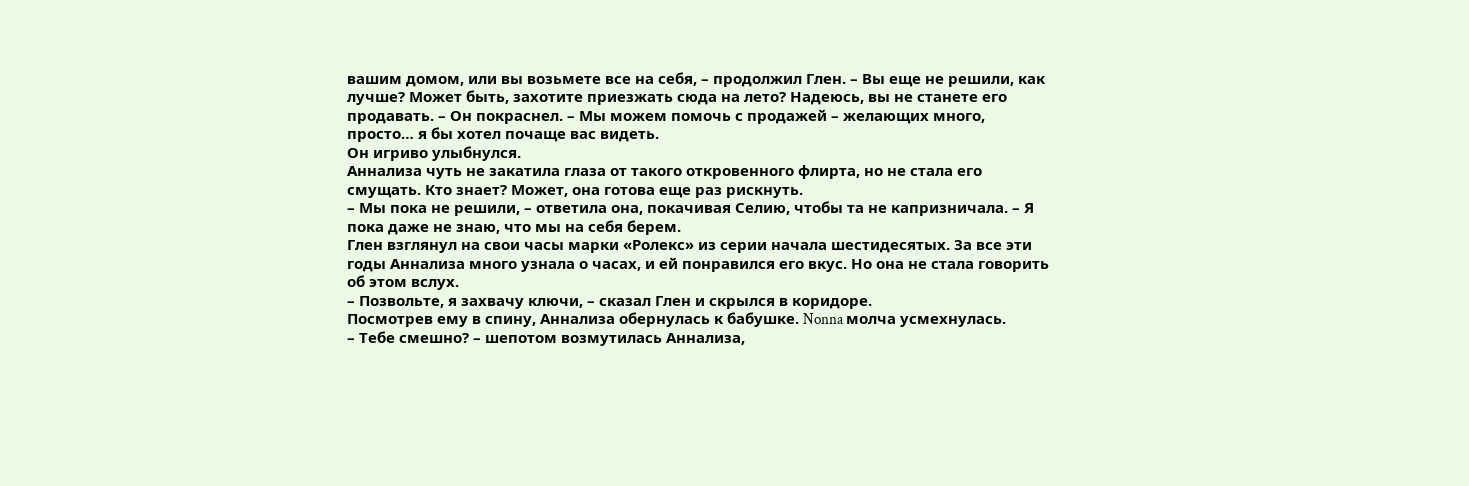вашим домом, или вы возьмете все на себя, – продолжил Глен. – Вы еще не решили, как лучше? Может быть, захотите приезжать сюда на лето? Надеюсь, вы не станете его продавать. – Он покраснел. – Мы можем помочь с продажей – желающих много, просто… я бы хотел почаще вас видеть.
Он игриво улыбнулся.
Аннализа чуть не закатила глаза от такого откровенного флирта, но не стала его смущать. Кто знает? Может, она готова еще раз рискнуть.
– Мы пока не решили, – ответила она, покачивая Селию, чтобы та не капризничала. – Я пока даже не знаю, что мы на себя берем.
Глен взглянул на свои часы марки «Ролекс» из серии начала шестидесятых. За все эти годы Аннализа много узнала о часах, и ей понравился его вкус. Но она не стала говорить об этом вслух.
– Позвольте, я захвачу ключи, – сказал Глен и скрылся в коридоре.
Посмотрев ему в спину, Аннализа обернулась к бабушке. Nonna молча усмехнулась.
– Тебе смешно? – шепотом возмутилась Аннализа,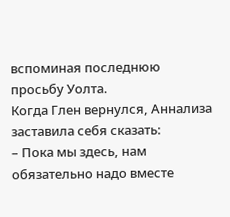вспоминая последнюю просьбу Уолта.
Когда Глен вернулся, Аннализа заставила себя сказать:
– Пока мы здесь, нам обязательно надо вместе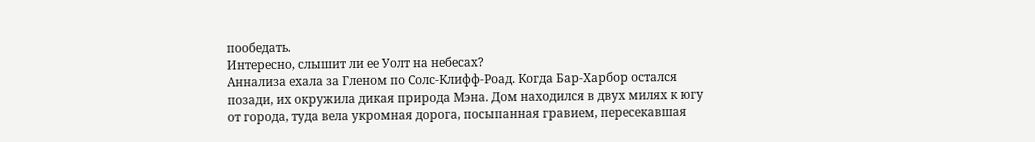пообедать.
Интересно, слышит ли ее Уолт на небесах?
Аннализа ехала за Гленом по Солс-Клифф-Роад. Когда Бар-Харбор остался позади, их окружила дикая природа Мэна. Дом находился в двух милях к югу от города, туда вела укромная дорога, посыпанная гравием, пересекавшая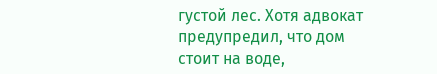густой лес. Хотя адвокат предупредил, что дом стоит на воде,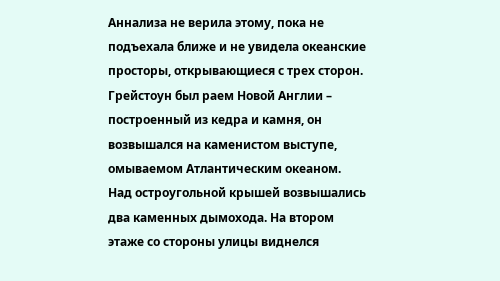Аннализа не верила этому, пока не подъехала ближе и не увидела океанские просторы, открывающиеся с трех сторон.
Грейстоун был раем Новой Англии – построенный из кедра и камня, он возвышался на каменистом выступе, омываемом Атлантическим океаном. Над остроугольной крышей возвышались два каменных дымохода. На втором этаже со стороны улицы виднелся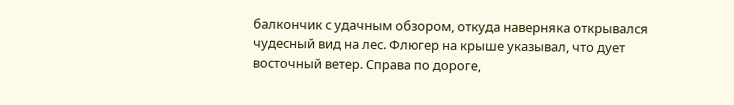балкончик с удачным обзором, откуда наверняка открывался чудесный вид на лес. Флюгер на крыше указывал, что дует восточный ветер. Справа по дороге,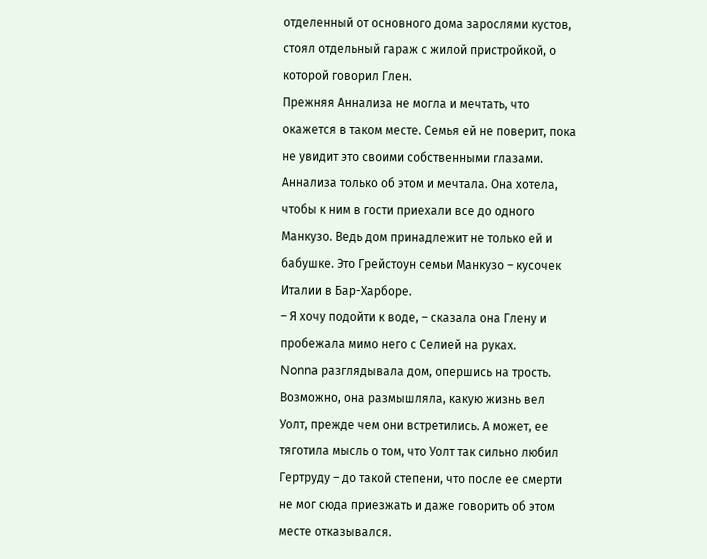отделенный от основного дома зарослями кустов, стоял отдельный гараж с жилой пристройкой, о которой говорил Глен.
Прежняя Аннализа не могла и мечтать, что окажется в таком месте. Семья ей не поверит, пока не увидит это своими собственными глазами. Аннализа только об этом и мечтала. Она хотела, чтобы к ним в гости приехали все до одного Манкузо. Ведь дом принадлежит не только ей и бабушке. Это Грейстоун семьи Манкузо – кусочек Италии в Бар-Харборе.
– Я хочу подойти к воде, – сказала она Глену и пробежала мимо него с Селией на руках.
Nonna разглядывала дом, опершись на трость. Возможно, она размышляла, какую жизнь вел Уолт, прежде чем они встретились. А может, ее тяготила мысль о том, что Уолт так сильно любил Гертруду – до такой степени, что после ее смерти не мог сюда приезжать и даже говорить об этом месте отказывался.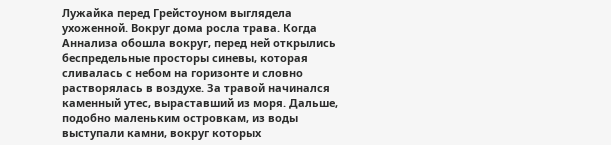Лужайка перед Грейстоуном выглядела ухоженной. Вокруг дома росла трава. Когда Аннализа обошла вокруг, перед ней открылись беспредельные просторы синевы, которая сливалась с небом на горизонте и словно растворялась в воздухе. За травой начинался каменный утес, выраставший из моря. Дальше, подобно маленьким островкам, из воды выступали камни, вокруг которых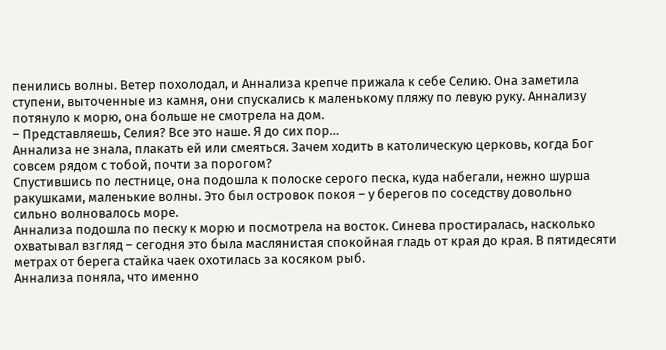пенились волны. Ветер похолодал, и Аннализа крепче прижала к себе Селию. Она заметила ступени, выточенные из камня, они спускались к маленькому пляжу по левую руку. Аннализу потянуло к морю, она больше не смотрела на дом.
– Представляешь, Селия? Все это наше. Я до сих пор…
Аннализа не знала, плакать ей или смеяться. Зачем ходить в католическую церковь, когда Бог совсем рядом с тобой, почти за порогом?
Спустившись по лестнице, она подошла к полоске серого песка, куда набегали, нежно шурша ракушками, маленькие волны. Это был островок покоя – у берегов по соседству довольно сильно волновалось море.
Аннализа подошла по песку к морю и посмотрела на восток. Синева простиралась, насколько охватывал взгляд – сегодня это была маслянистая спокойная гладь от края до края. В пятидесяти метрах от берега стайка чаек охотилась за косяком рыб.
Аннализа поняла, что именно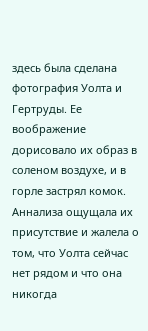здесь была сделана фотография Уолта и Гертруды. Ее воображение дорисовало их образ в соленом воздухе, и в горле застрял комок. Аннализа ощущала их присутствие и жалела о том, что Уолта сейчас нет рядом и что она никогда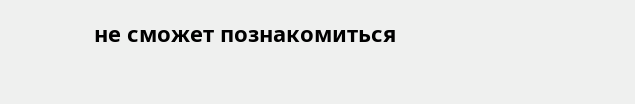не сможет познакомиться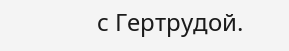с Гертрудой.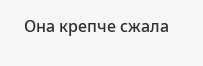Она крепче сжала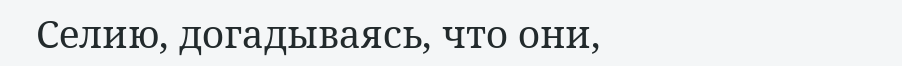Селию, догадываясь, что они,